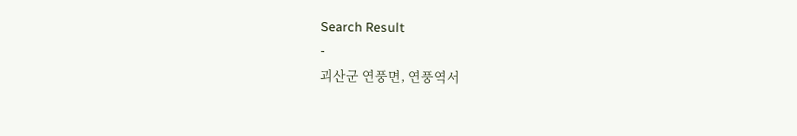Search Result
-
괴산군 연풍면, 연풍역서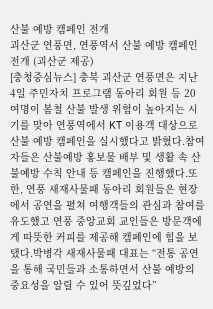산불 예방 캠페인 전개
괴산군 연풍면, 연풍역서 산불 예방 캠페인 전개 (괴산군 제공)
[충청중심뉴스] 충북 괴산군 연풍면은 지난 4일 주민자치 프로그램 동아리 회원 등 20여명이 봄철 산불 발생 위험이 높아지는 시기를 맞아 연풍역에서 KT 이용객 대상으로 산불 예방 캠페인을 실시했다고 밝혔다.참여자들은 산불예방 홍보물 배부 및 생활 속 산불예방 수칙 안내 등 캠페인을 진행했다.또한, 연풍 새재사물패 동아리 회원들은 현장에서 공연을 펼쳐 여행객들의 관심과 참여를 유도했고 연풍 중앙교회 교인들은 방문객에게 따뜻한 커피를 제공해 캠페인에 힘을 보탰다.박병각 새재사물패 대표는 “전통 공연을 통해 국민들과 소통하면서 산불 예방의 중요성을 알릴 수 있어 뜻깊었다”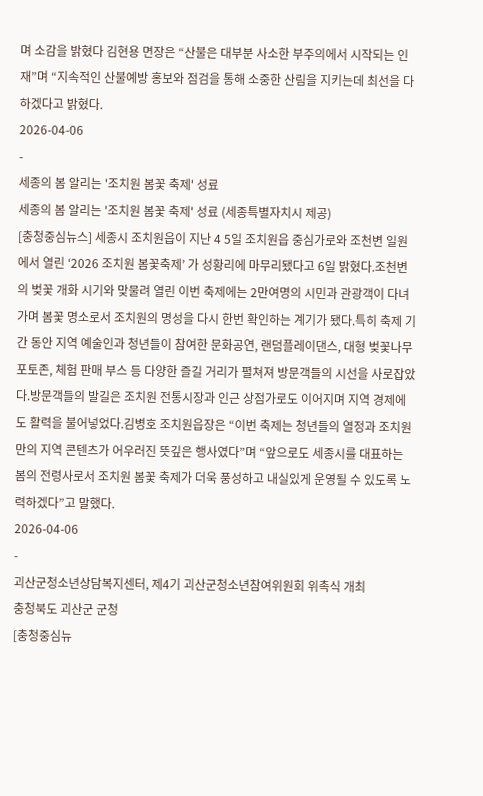며 소감을 밝혔다 김현용 면장은 “산불은 대부분 사소한 부주의에서 시작되는 인재”며 “지속적인 산불예방 홍보와 점검을 통해 소중한 산림을 지키는데 최선을 다하겠다고 밝혔다.
2026-04-06
-
세종의 봄 알리는 '조치원 봄꽃 축제' 성료
세종의 봄 알리는 '조치원 봄꽃 축제' 성료 (세종특별자치시 제공)
[충청중심뉴스] 세종시 조치원읍이 지난 4 5일 조치원읍 중심가로와 조천변 일원에서 열린 ‘2026 조치원 봄꽃축제’ 가 성황리에 마무리됐다고 6일 밝혔다.조천변의 벚꽃 개화 시기와 맞물려 열린 이번 축제에는 2만여명의 시민과 관광객이 다녀가며 봄꽃 명소로서 조치원의 명성을 다시 한번 확인하는 계기가 됐다.특히 축제 기간 동안 지역 예술인과 청년들이 참여한 문화공연, 랜덤플레이댄스, 대형 벚꽃나무 포토존, 체험 판매 부스 등 다양한 즐길 거리가 펼쳐져 방문객들의 시선을 사로잡았다.방문객들의 발길은 조치원 전통시장과 인근 상점가로도 이어지며 지역 경제에도 활력을 불어넣었다.김병호 조치원읍장은 “이번 축제는 청년들의 열정과 조치원만의 지역 콘텐츠가 어우러진 뜻깊은 행사였다”며 “앞으로도 세종시를 대표하는 봄의 전령사로서 조치원 봄꽃 축제가 더욱 풍성하고 내실있게 운영될 수 있도록 노력하겠다”고 말했다.
2026-04-06
-
괴산군청소년상담복지센터, 제4기 괴산군청소년참여위원회 위촉식 개최
충청북도 괴산군 군청
[충청중심뉴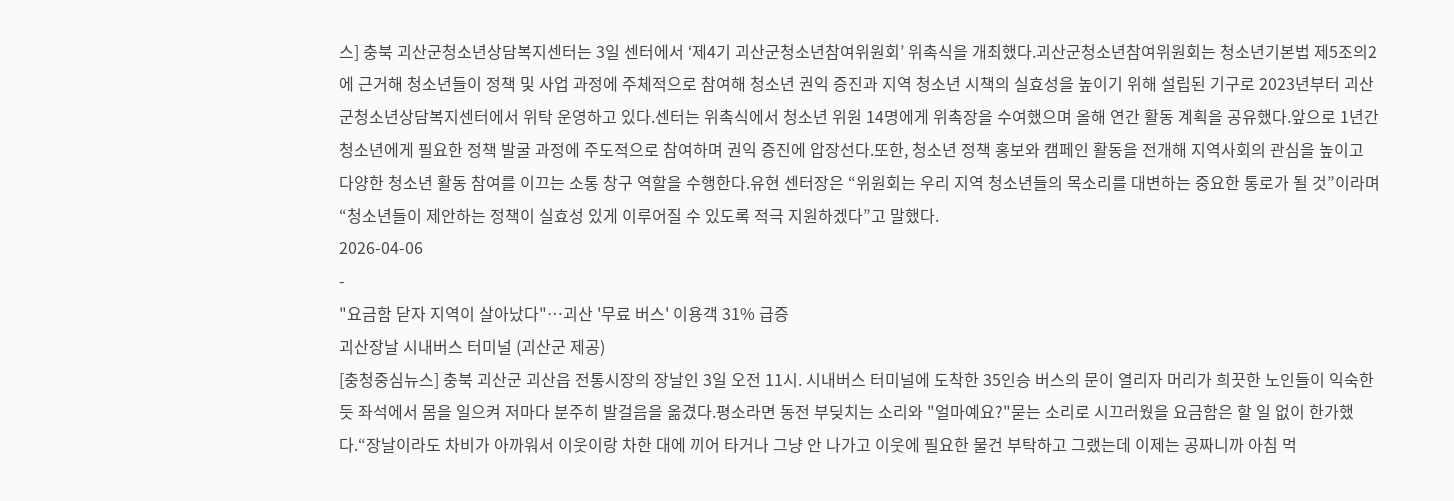스] 충북 괴산군청소년상담복지센터는 3일 센터에서 ‘제4기 괴산군청소년참여위원회’ 위촉식을 개최했다.괴산군청소년참여위원회는 청소년기본법 제5조의2에 근거해 청소년들이 정책 및 사업 과정에 주체적으로 참여해 청소년 권익 증진과 지역 청소년 시책의 실효성을 높이기 위해 설립된 기구로 2023년부터 괴산군청소년상담복지센터에서 위탁 운영하고 있다.센터는 위촉식에서 청소년 위원 14명에게 위촉장을 수여했으며 올해 연간 활동 계획을 공유했다.앞으로 1년간 청소년에게 필요한 정책 발굴 과정에 주도적으로 참여하며 권익 증진에 압장선다.또한, 청소년 정책 홍보와 캠페인 활동을 전개해 지역사회의 관심을 높이고 다양한 청소년 활동 참여를 이끄는 소통 창구 역할을 수행한다.유현 센터장은 “위원회는 우리 지역 청소년들의 목소리를 대변하는 중요한 통로가 될 것”이라며 “청소년들이 제안하는 정책이 실효성 있게 이루어질 수 있도록 적극 지원하겠다”고 말했다.
2026-04-06
-
"요금함 닫자 지역이 살아났다"…괴산 '무료 버스' 이용객 31% 급증
괴산장날 시내버스 터미널 (괴산군 제공)
[충청중심뉴스] 충북 괴산군 괴산읍 전통시장의 장날인 3일 오전 11시. 시내버스 터미널에 도착한 35인승 버스의 문이 열리자 머리가 희끗한 노인들이 익숙한 듯 좌석에서 몸을 일으켜 저마다 분주히 발걸음을 옮겼다.평소라면 동전 부딪치는 소리와 "얼마예요?"묻는 소리로 시끄러웠을 요금함은 할 일 없이 한가했다.“장날이라도 차비가 아까워서 이웃이랑 차한 대에 끼어 타거나 그냥 안 나가고 이웃에 필요한 물건 부탁하고 그랬는데 이제는 공짜니까 아침 먹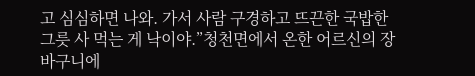고 심심하면 나와. 가서 사람 구경하고 뜨끈한 국밥한 그릇 사 먹는 게 낙이야.”청천면에서 온한 어르신의 장바구니에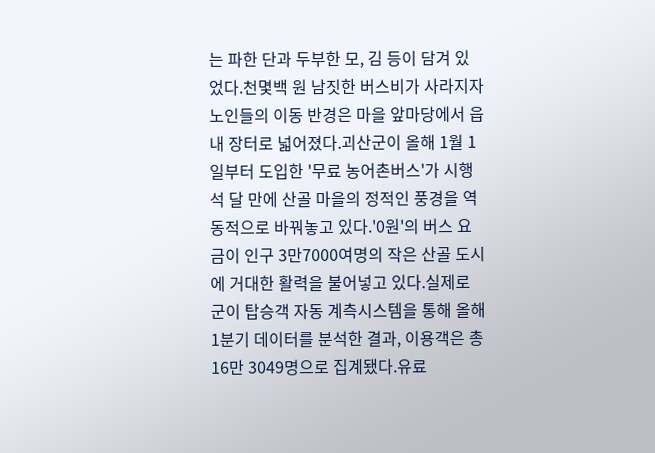는 파한 단과 두부한 모, 김 등이 담겨 있었다.천몇백 원 남짓한 버스비가 사라지자 노인들의 이동 반경은 마을 앞마당에서 읍내 장터로 넓어졌다.괴산군이 올해 1월 1일부터 도입한 '무료 농어촌버스'가 시행 석 달 만에 산골 마을의 정적인 풍경을 역동적으로 바꿔놓고 있다.'0원'의 버스 요금이 인구 3만7000여명의 작은 산골 도시에 거대한 활력을 불어넣고 있다.실제로 군이 탑승객 자동 계측시스템을 통해 올해 1분기 데이터를 분석한 결과, 이용객은 총 16만 3049명으로 집계됐다.유료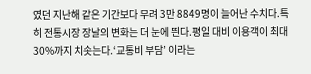였던 지난해 같은 기간보다 무려 3만 8849명이 늘어난 수치다.특히 전통시장 장날의 변화는 더 눈에 띈다.평일 대비 이용객이 최대 30%까지 치솟는다.‘교통비 부담’ 이라는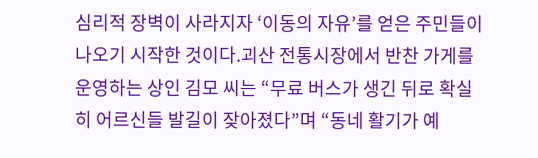심리적 장벽이 사라지자 ‘이동의 자유’를 얻은 주민들이 나오기 시작한 것이다.괴산 전통시장에서 반찬 가게를 운영하는 상인 김모 씨는 “무료 버스가 생긴 뒤로 확실히 어르신들 발길이 잦아졌다”며 “동네 활기가 예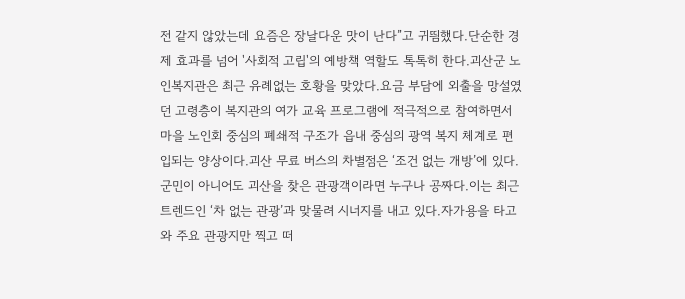전 같지 않았는데 요즘은 장날다운 맛이 난다”고 귀띔했다.단순한 경제 효과를 넘어 '사회적 고립'의 예방책 역할도 톡톡히 한다.괴산군 노인복지관은 최근 유례없는 호황을 맞았다.요금 부담에 외출을 망설였던 고령층이 복지관의 여가 교육 프로그램에 적극적으로 참여하면서 마을 노인회 중심의 폐쇄적 구조가 읍내 중심의 광역 복지 체계로 편입되는 양상이다.괴산 무료 버스의 차별점은 ‘조건 없는 개방’에 있다.군민이 아니어도 괴산을 찾은 관광객이라면 누구나 공짜다.이는 최근 트렌드인 ‘차 없는 관광’과 맞물려 시너지를 내고 있다.자가용을 타고와 주요 관광지만 찍고 떠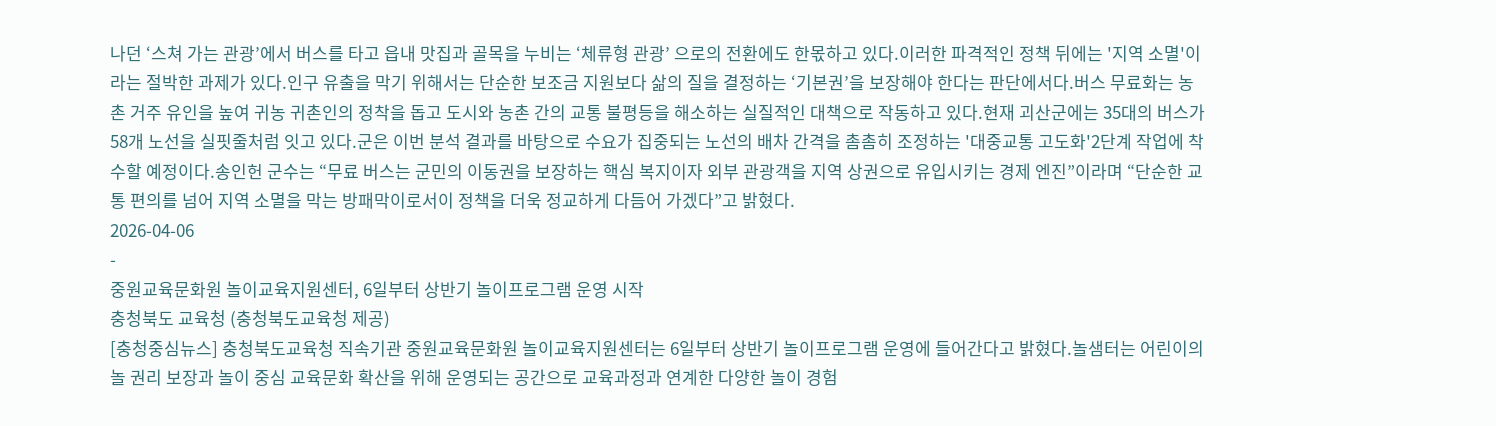나던 ‘스쳐 가는 관광’에서 버스를 타고 읍내 맛집과 골목을 누비는 ‘체류형 관광’ 으로의 전환에도 한몫하고 있다.이러한 파격적인 정책 뒤에는 '지역 소멸'이라는 절박한 과제가 있다.인구 유출을 막기 위해서는 단순한 보조금 지원보다 삶의 질을 결정하는 ‘기본권’을 보장해야 한다는 판단에서다.버스 무료화는 농촌 거주 유인을 높여 귀농 귀촌인의 정착을 돕고 도시와 농촌 간의 교통 불평등을 해소하는 실질적인 대책으로 작동하고 있다.현재 괴산군에는 35대의 버스가 58개 노선을 실핏줄처럼 잇고 있다.군은 이번 분석 결과를 바탕으로 수요가 집중되는 노선의 배차 간격을 촘촘히 조정하는 '대중교통 고도화'2단계 작업에 착수할 예정이다.송인헌 군수는 “무료 버스는 군민의 이동권을 보장하는 핵심 복지이자 외부 관광객을 지역 상권으로 유입시키는 경제 엔진”이라며 “단순한 교통 편의를 넘어 지역 소멸을 막는 방패막이로서이 정책을 더욱 정교하게 다듬어 가겠다”고 밝혔다.
2026-04-06
-
중원교육문화원 놀이교육지원센터, 6일부터 상반기 놀이프로그램 운영 시작
충청북도 교육청 (충청북도교육청 제공)
[충청중심뉴스] 충청북도교육청 직속기관 중원교육문화원 놀이교육지원센터는 6일부터 상반기 놀이프로그램 운영에 들어간다고 밝혔다.놀샘터는 어린이의 놀 권리 보장과 놀이 중심 교육문화 확산을 위해 운영되는 공간으로 교육과정과 연계한 다양한 놀이 경험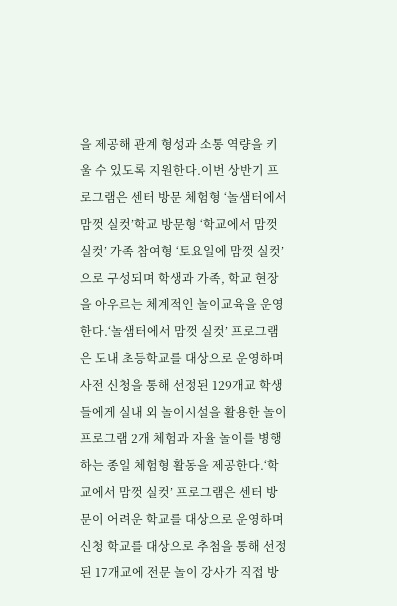을 제공해 관계 형성과 소통 역량을 키울 수 있도록 지원한다.이번 상반기 프로그램은 센터 방문 체험형 ‘놀샘터에서 맘껏 실컷’학교 방문형 ‘학교에서 맘껏 실컷’ 가족 참여형 ‘토요일에 맘껏 실컷’ 으로 구성되며 학생과 가족, 학교 현장을 아우르는 체계적인 놀이교육을 운영한다.‘놀샘터에서 맘껏 실컷’ 프로그램은 도내 초등학교를 대상으로 운영하며 사전 신청을 통해 선정된 129개교 학생들에게 실내 외 놀이시설을 활용한 놀이 프로그램 2개 체험과 자율 놀이를 병행하는 종일 체험형 활동을 제공한다.‘학교에서 맘껏 실컷’ 프로그램은 센터 방문이 어려운 학교를 대상으로 운영하며 신청 학교를 대상으로 추첨을 통해 선정된 17개교에 전문 놀이 강사가 직접 방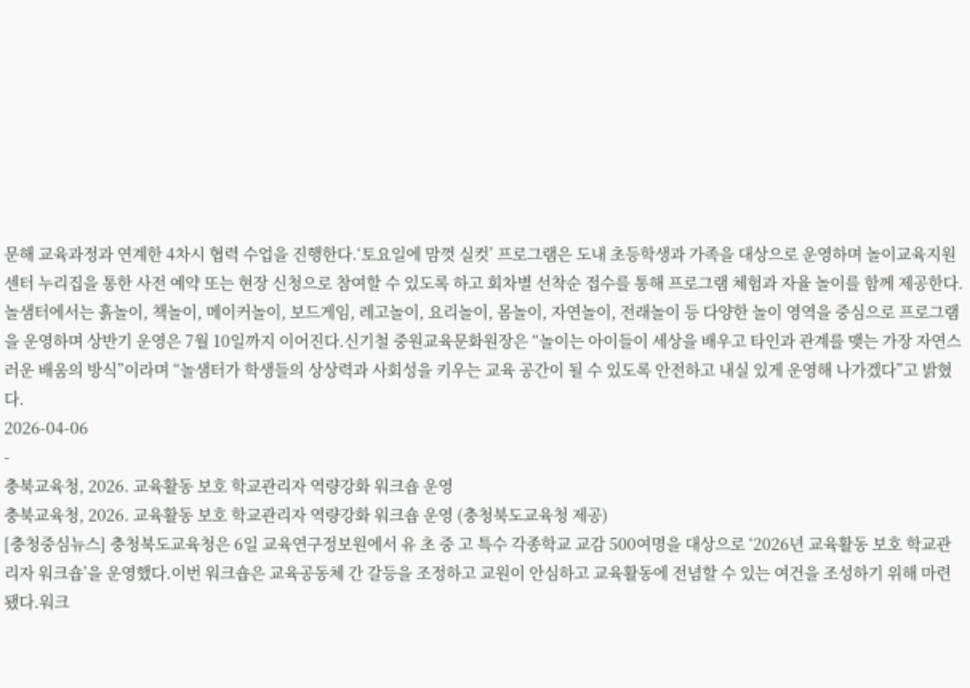문해 교육과정과 연계한 4차시 협력 수업을 진행한다.‘토요일에 맘껏 실컷’ 프로그램은 도내 초등학생과 가족을 대상으로 운영하며 놀이교육지원센터 누리집을 통한 사전 예약 또는 현장 신청으로 참여할 수 있도록 하고 회차별 선착순 접수를 통해 프로그램 체험과 자율 놀이를 함께 제공한다.놀샘터에서는 흙놀이, 책놀이, 메이커놀이, 보드게임, 레고놀이, 요리놀이, 몸놀이, 자연놀이, 전래놀이 등 다양한 놀이 영역을 중심으로 프로그램을 운영하며 상반기 운영은 7월 10일까지 이어진다.신기철 중원교육문화원장은 “놀이는 아이들이 세상을 배우고 타인과 관계를 맺는 가장 자연스러운 배움의 방식”이라며 “놀샘터가 학생들의 상상력과 사회성을 키우는 교육 공간이 될 수 있도록 안전하고 내실 있게 운영해 나가겠다”고 밝혔다.
2026-04-06
-
충북교육청, 2026. 교육활동 보호 학교관리자 역량강화 워크숍 운영
충북교육청, 2026. 교육활동 보호 학교관리자 역량강화 워크숍 운영 (충청북도교육청 제공)
[충청중심뉴스] 충청북도교육청은 6일 교육연구정보원에서 유 초 중 고 특수 각종학교 교감 500여명을 대상으로 ‘2026년 교육활동 보호 학교관리자 워크숍’을 운영했다.이번 워크숍은 교육공동체 간 갈등을 조정하고 교원이 안심하고 교육활동에 전념할 수 있는 여건을 조성하기 위해 마련됐다.워크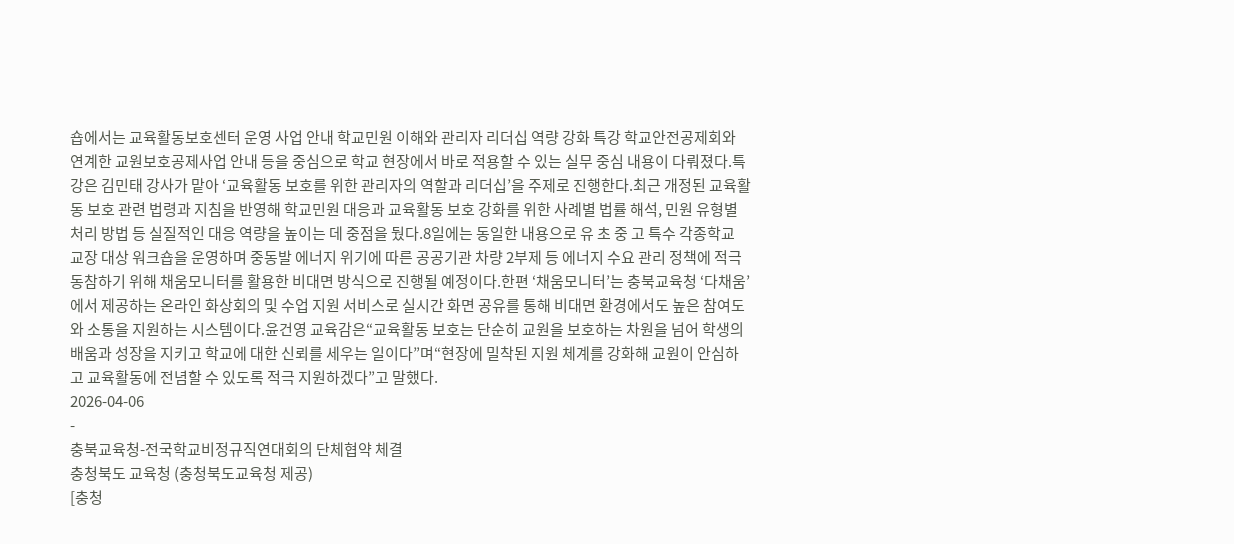숍에서는 교육활동보호센터 운영 사업 안내 학교민원 이해와 관리자 리더십 역량 강화 특강 학교안전공제회와 연계한 교원보호공제사업 안내 등을 중심으로 학교 현장에서 바로 적용할 수 있는 실무 중심 내용이 다뤄졌다.특강은 김민태 강사가 맡아 ‘교육활동 보호를 위한 관리자의 역할과 리더십’을 주제로 진행한다.최근 개정된 교육활동 보호 관련 법령과 지침을 반영해 학교민원 대응과 교육활동 보호 강화를 위한 사례별 법률 해석, 민원 유형별 처리 방법 등 실질적인 대응 역량을 높이는 데 중점을 뒀다.8일에는 동일한 내용으로 유 초 중 고 특수 각종학교 교장 대상 워크숍을 운영하며 중동발 에너지 위기에 따른 공공기관 차량 2부제 등 에너지 수요 관리 정책에 적극 동참하기 위해 채움모니터를 활용한 비대면 방식으로 진행될 예정이다.한편 ‘채움모니터’는 충북교육청 ‘다채움’에서 제공하는 온라인 화상회의 및 수업 지원 서비스로 실시간 화면 공유를 통해 비대면 환경에서도 높은 참여도와 소통을 지원하는 시스템이다.윤건영 교육감은“교육활동 보호는 단순히 교원을 보호하는 차원을 넘어 학생의 배움과 성장을 지키고 학교에 대한 신뢰를 세우는 일이다”며“현장에 밀착된 지원 체계를 강화해 교원이 안심하고 교육활동에 전념할 수 있도록 적극 지원하겠다”고 말했다.
2026-04-06
-
충북교육청-전국학교비정규직연대회의 단체협약 체결
충청북도 교육청 (충청북도교육청 제공)
[충청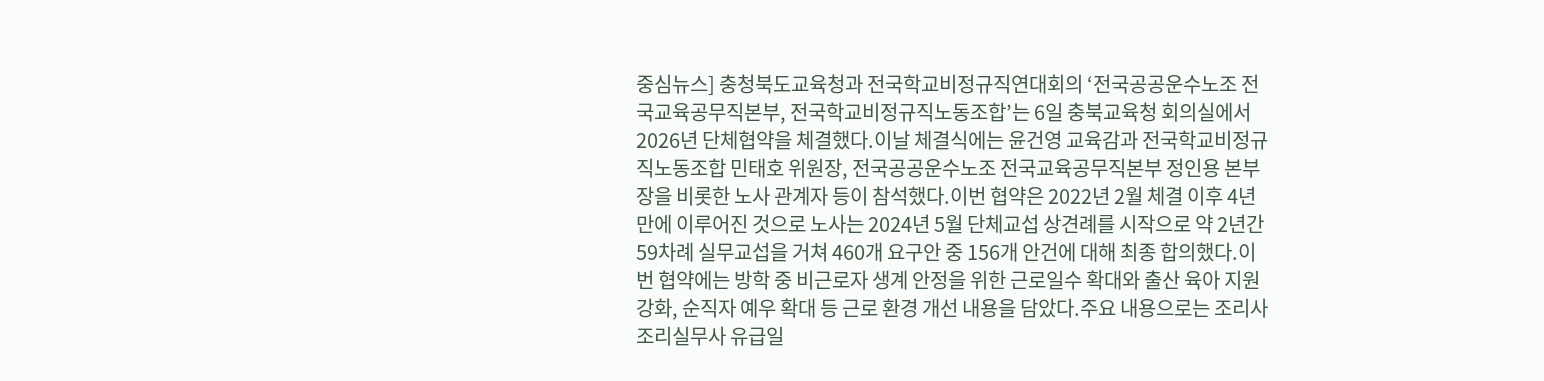중심뉴스] 충청북도교육청과 전국학교비정규직연대회의 ‘전국공공운수노조 전국교육공무직본부, 전국학교비정규직노동조합’는 6일 충북교육청 회의실에서 2026년 단체협약을 체결했다.이날 체결식에는 윤건영 교육감과 전국학교비정규직노동조합 민태호 위원장, 전국공공운수노조 전국교육공무직본부 정인용 본부장을 비롯한 노사 관계자 등이 참석했다.이번 협약은 2022년 2월 체결 이후 4년 만에 이루어진 것으로 노사는 2024년 5월 단체교섭 상견례를 시작으로 약 2년간 59차례 실무교섭을 거쳐 460개 요구안 중 156개 안건에 대해 최종 합의했다.이번 협약에는 방학 중 비근로자 생계 안정을 위한 근로일수 확대와 출산 육아 지원 강화, 순직자 예우 확대 등 근로 환경 개선 내용을 담았다.주요 내용으로는 조리사 조리실무사 유급일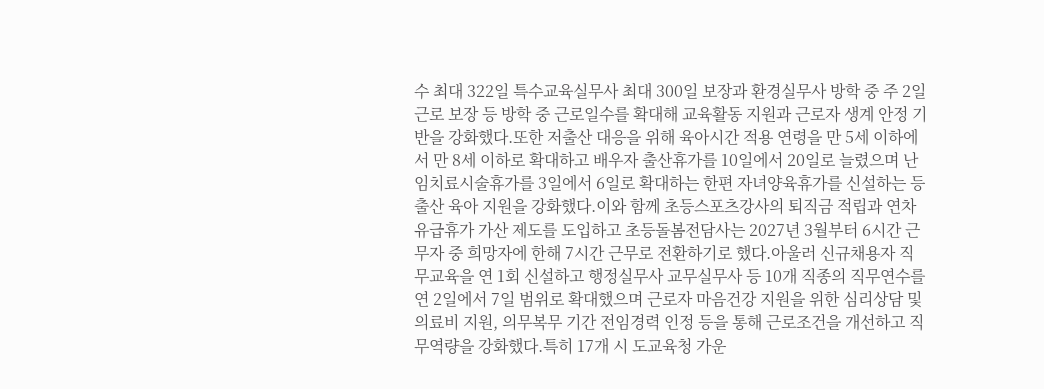수 최대 322일 특수교육실무사 최대 300일 보장과 환경실무사 방학 중 주 2일 근로 보장 등 방학 중 근로일수를 확대해 교육활동 지원과 근로자 생계 안정 기반을 강화했다.또한 저출산 대응을 위해 육아시간 적용 연령을 만 5세 이하에서 만 8세 이하로 확대하고 배우자 출산휴가를 10일에서 20일로 늘렸으며 난임치료시술휴가를 3일에서 6일로 확대하는 한편 자녀양육휴가를 신설하는 등 출산 육아 지원을 강화했다.이와 함께 초등스포츠강사의 퇴직금 적립과 연차유급휴가 가산 제도를 도입하고 초등돌봄전담사는 2027년 3월부터 6시간 근무자 중 희망자에 한해 7시간 근무로 전환하기로 했다.아울러 신규채용자 직무교육을 연 1회 신설하고 행정실무사 교무실무사 등 10개 직종의 직무연수를 연 2일에서 7일 범위로 확대했으며 근로자 마음건강 지원을 위한 심리상담 및 의료비 지원, 의무복무 기간 전임경력 인정 등을 통해 근로조건을 개선하고 직무역량을 강화했다.특히 17개 시 도교육청 가운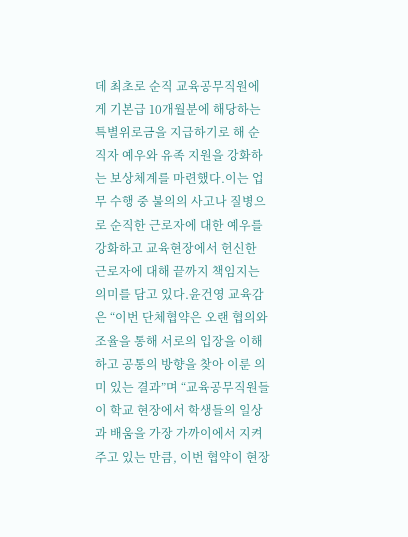데 최초로 순직 교육공무직원에게 기본급 10개월분에 해당하는 특별위로금을 지급하기로 해 순직자 예우와 유족 지원을 강화하는 보상체계를 마련했다.이는 업무 수행 중 불의의 사고나 질병으로 순직한 근로자에 대한 예우를 강화하고 교육현장에서 헌신한 근로자에 대해 끝까지 책임지는 의미를 담고 있다.윤건영 교육감은 “이번 단체협약은 오랜 협의와 조율을 통해 서로의 입장을 이해하고 공통의 방향을 찾아 이룬 의미 있는 결과”며 “교육공무직원들이 학교 현장에서 학생들의 일상과 배움을 가장 가까이에서 지켜주고 있는 만큼, 이번 협약이 현장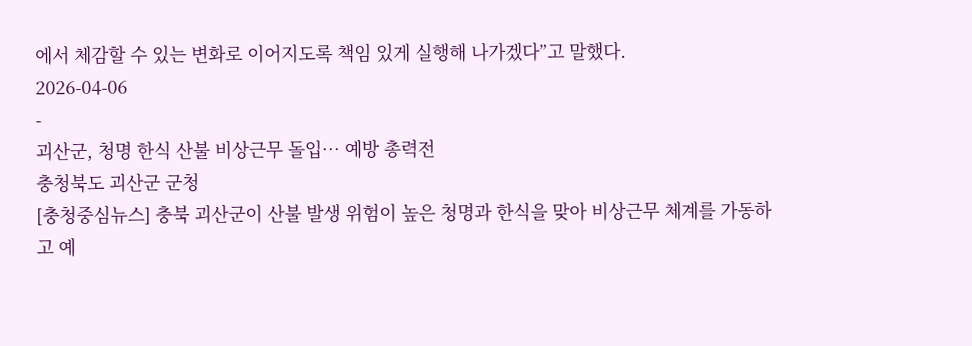에서 체감할 수 있는 변화로 이어지도록 책임 있게 실행해 나가겠다”고 말했다.
2026-04-06
-
괴산군, 청명 한식 산불 비상근무 돌입… 예방 총력전
충청북도 괴산군 군청
[충청중심뉴스] 충북 괴산군이 산불 발생 위험이 높은 청명과 한식을 맞아 비상근무 체계를 가동하고 예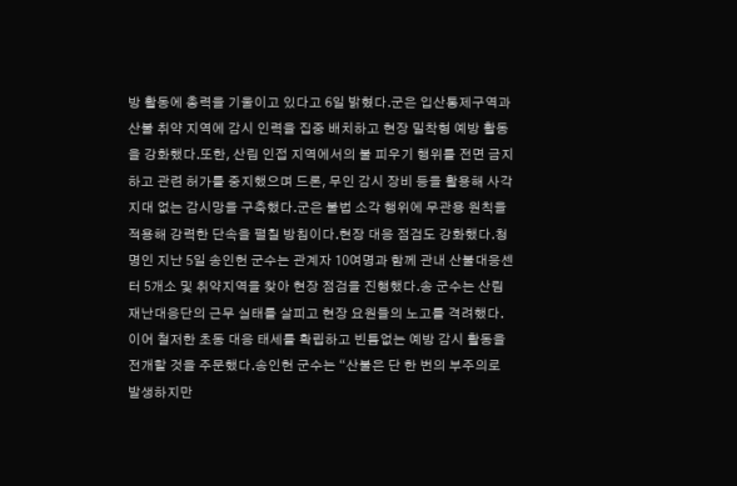방 활동에 총력을 기울이고 있다고 6일 밝혔다.군은 입산통제구역과 산불 취약 지역에 감시 인력을 집중 배치하고 현장 밀착형 예방 활동을 강화했다.또한, 산림 인접 지역에서의 불 피우기 행위를 전면 금지하고 관련 허가를 중지했으며 드론, 무인 감시 장비 등을 활용해 사각지대 없는 감시망을 구축했다.군은 불법 소각 행위에 무관용 원칙을 적용해 강력한 단속을 펼칠 방침이다.현장 대응 점검도 강화했다.청명인 지난 5일 송인헌 군수는 관계자 10여명과 함께 관내 산불대응센터 5개소 및 취약지역을 찾아 현장 점검을 진행했다.송 군수는 산림재난대응단의 근무 실태를 살피고 현장 요원들의 노고를 격려했다.이어 철저한 초동 대응 태세를 확립하고 빈틈없는 예방 감시 활동을 전개할 것을 주문했다.송인헌 군수는 “산불은 단 한 번의 부주의로 발생하지만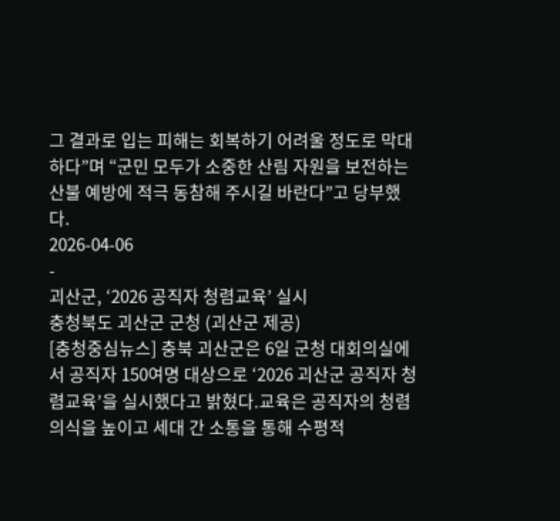그 결과로 입는 피해는 회복하기 어려울 정도로 막대하다”며 “군민 모두가 소중한 산림 자원을 보전하는 산불 예방에 적극 동참해 주시길 바란다”고 당부했다.
2026-04-06
-
괴산군, ‘2026 공직자 청렴교육’ 실시
충청북도 괴산군 군청 (괴산군 제공)
[충청중심뉴스] 충북 괴산군은 6일 군청 대회의실에서 공직자 150여명 대상으로 ‘2026 괴산군 공직자 청렴교육’을 실시했다고 밝혔다.교육은 공직자의 청렴 의식을 높이고 세대 간 소통을 통해 수평적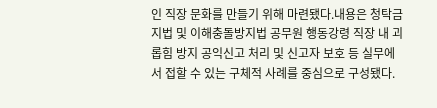인 직장 문화를 만들기 위해 마련됐다.내용은 청탁금지법 및 이해충돌방지법 공무원 행동강령 직장 내 괴롭힘 방지 공익신고 처리 및 신고자 보호 등 실무에서 접할 수 있는 구체적 사례를 중심으로 구성됐다.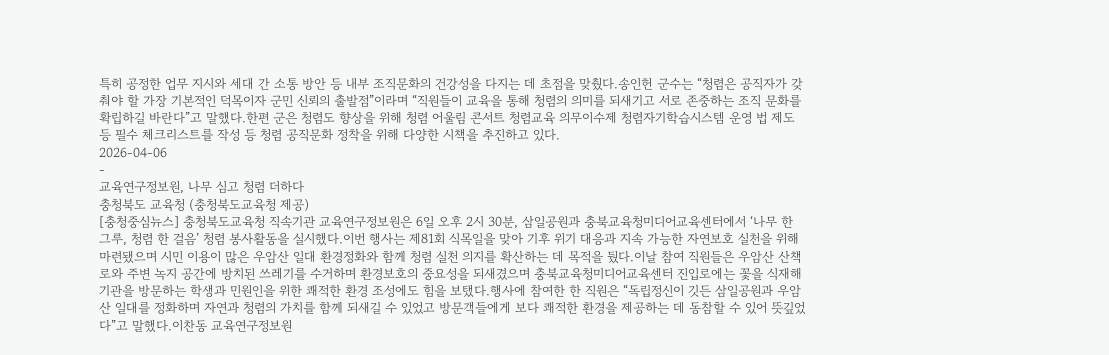특히 공정한 업무 지시와 세대 간 소통 방안 등 내부 조직문화의 건강성을 다지는 데 초점을 맞췄다.송인헌 군수는 “청렴은 공직자가 갖춰야 할 가장 기본적인 덕목이자 군민 신뢰의 출발점”이라며 “직원들이 교육을 통해 청렴의 의미를 되새기고 서로 존중하는 조직 문화를 확립하길 바란다”고 말했다.한편 군은 청렴도 향상을 위해 청렴 어울림 콘서트 청렴교육 의무이수제 청렴자기학습시스템 운영 법 제도 등 필수 체크리스트를 작성 등 청렴 공직문화 정착을 위해 다양한 시책을 추진하고 있다.
2026-04-06
-
교육연구정보원, 나무 심고 청렴 더하다
충청북도 교육청 (충청북도교육청 제공)
[충청중심뉴스] 충청북도교육청 직속기관 교육연구정보원은 6일 오후 2시 30분, 삼일공원과 충북교육청미디어교육센터에서 ‘나무 한 그루, 청렴 한 걸음’ 청렴 봉사활동을 실시했다.이번 행사는 제81회 식목일을 맞아 기후 위기 대응과 지속 가능한 자연보호 실천을 위해 마련됐으며 시민 이용이 많은 우암산 일대 환경정화와 함께 청렴 실천 의지를 확산하는 데 목적을 뒀다.이날 참여 직원들은 우암산 산책로와 주변 녹지 공간에 방치된 쓰레기를 수거하며 환경보호의 중요성을 되새겼으며 충북교육청미디어교육센터 진입로에는 꽃을 식재해 기관을 방문하는 학생과 민원인을 위한 쾌적한 환경 조성에도 힘을 보탰다.행사에 참여한 한 직원은 “독립정신이 깃든 삼일공원과 우암산 일대를 정화하며 자연과 청렴의 가치를 함께 되새길 수 있었고 방문객들에게 보다 쾌적한 환경을 제공하는 데 동참할 수 있어 뜻깊었다”고 말했다.이찬동 교육연구정보원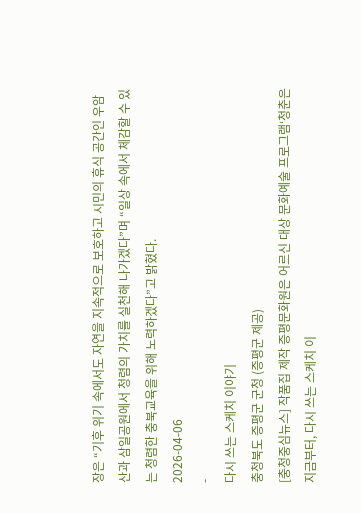장은 “기후 위기 속에서도 자연을 지속적으로 보호하고 시민의 휴식 공간인 우암산과 삼일공원에서 청렴의 가치를 실천해 나가겠다”며 “일상 속에서 체감할 수 있는 청렴한 충북교육을 위해 노력하겠다”고 밝혔다.
2026-04-06
-
다시 쓰는 스케치 이야기
충청북도 증평군 군청 (증평군 제공)
[충청중심뉴스] 작품집 제작 증평문화원은 어르신 대상 문화예술 프로그램‘청춘은 지금부터, 다시 쓰는 스케치 이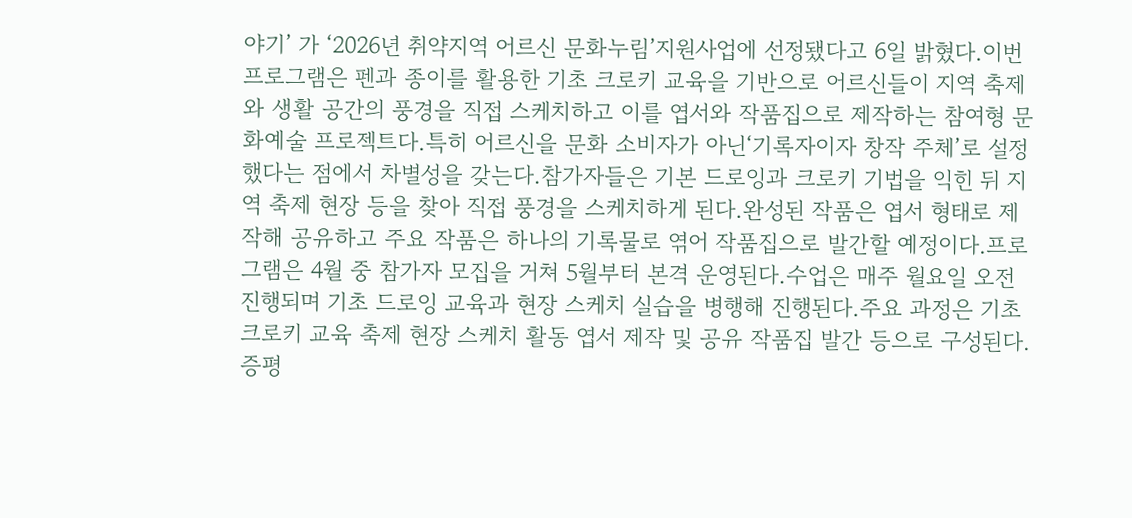야기’ 가 ‘2026년 취약지역 어르신 문화누림’지원사업에 선정됐다고 6일 밝혔다.이번 프로그램은 펜과 종이를 활용한 기초 크로키 교육을 기반으로 어르신들이 지역 축제와 생활 공간의 풍경을 직접 스케치하고 이를 엽서와 작품집으로 제작하는 참여형 문화예술 프로젝트다.특히 어르신을 문화 소비자가 아닌‘기록자이자 창작 주체’로 설정했다는 점에서 차별성을 갖는다.참가자들은 기본 드로잉과 크로키 기법을 익힌 뒤 지역 축제 현장 등을 찾아 직접 풍경을 스케치하게 된다.완성된 작품은 엽서 형태로 제작해 공유하고 주요 작품은 하나의 기록물로 엮어 작품집으로 발간할 예정이다.프로그램은 4월 중 참가자 모집을 거쳐 5월부터 본격 운영된다.수업은 매주 월요일 오전 진행되며 기초 드로잉 교육과 현장 스케치 실습을 병행해 진행된다.주요 과정은 기초 크로키 교육 축제 현장 스케치 활동 엽서 제작 및 공유 작품집 발간 등으로 구성된다.증평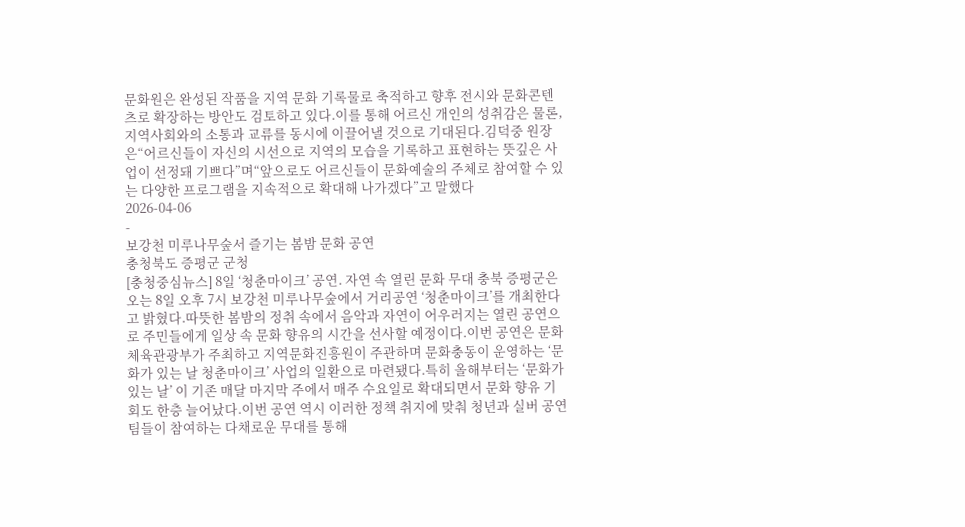문화원은 완성된 작품을 지역 문화 기록물로 축적하고 향후 전시와 문화콘텐츠로 확장하는 방안도 검토하고 있다.이를 통해 어르신 개인의 성취감은 물론, 지역사회와의 소통과 교류를 동시에 이끌어낼 것으로 기대된다.김덕중 원장은“어르신들이 자신의 시선으로 지역의 모습을 기록하고 표현하는 뜻깊은 사업이 선정돼 기쁘다”며“앞으로도 어르신들이 문화예술의 주체로 참여할 수 있는 다양한 프로그램을 지속적으로 확대해 나가겠다”고 말했다
2026-04-06
-
보강천 미루나무숲서 즐기는 봄밤 문화 공연
충청북도 증평군 군청
[충청중심뉴스] 8일 ‘청춘마이크’ 공연. 자연 속 열린 문화 무대 충북 증평군은 오는 8일 오후 7시 보강천 미루나무숲에서 거리공연 ‘청춘마이크’를 개최한다고 밝혔다.따뜻한 봄밤의 정취 속에서 음악과 자연이 어우러지는 열린 공연으로 주민들에게 일상 속 문화 향유의 시간을 선사할 예정이다.이번 공연은 문화체육관광부가 주최하고 지역문화진흥원이 주관하며 문화충동이 운영하는 ‘문화가 있는 날 청춘마이크’ 사업의 일환으로 마련됐다.특히 올해부터는 ‘문화가 있는 날’ 이 기존 매달 마지막 주에서 매주 수요일로 확대되면서 문화 향유 기회도 한층 늘어났다.이번 공연 역시 이러한 정책 취지에 맞춰 청년과 실버 공연팀들이 참여하는 다채로운 무대를 통해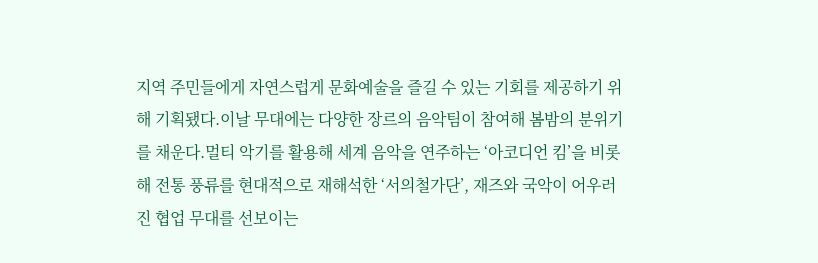지역 주민들에게 자연스럽게 문화예술을 즐길 수 있는 기회를 제공하기 위해 기획됐다.이날 무대에는 다양한 장르의 음악팀이 참여해 봄밤의 분위기를 채운다.멀티 악기를 활용해 세계 음악을 연주하는 ‘아코디언 킴’을 비롯해 전통 풍류를 현대적으로 재해석한 ‘서의철가단’, 재즈와 국악이 어우러진 협업 무대를 선보이는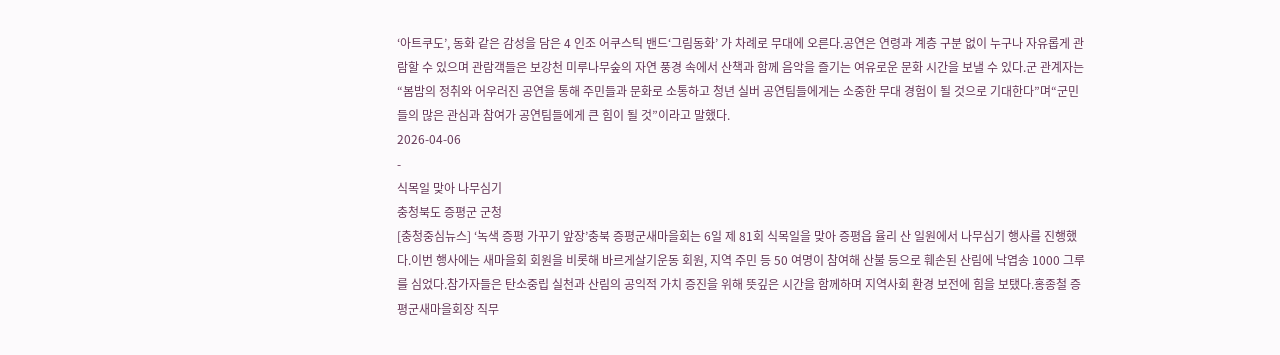‘아트쿠도’, 동화 같은 감성을 담은 4 인조 어쿠스틱 밴드‘그림동화’ 가 차례로 무대에 오른다.공연은 연령과 계층 구분 없이 누구나 자유롭게 관람할 수 있으며 관람객들은 보강천 미루나무숲의 자연 풍경 속에서 산책과 함께 음악을 즐기는 여유로운 문화 시간을 보낼 수 있다.군 관계자는“봄밤의 정취와 어우러진 공연을 통해 주민들과 문화로 소통하고 청년 실버 공연팀들에게는 소중한 무대 경험이 될 것으로 기대한다”며“군민들의 많은 관심과 참여가 공연팀들에게 큰 힘이 될 것”이라고 말했다.
2026-04-06
-
식목일 맞아 나무심기
충청북도 증평군 군청
[충청중심뉴스] ‘녹색 증평 가꾸기 앞장’충북 증평군새마을회는 6일 제 81회 식목일을 맞아 증평읍 율리 산 일원에서 나무심기 행사를 진행했다.이번 행사에는 새마을회 회원을 비롯해 바르게살기운동 회원, 지역 주민 등 50 여명이 참여해 산불 등으로 훼손된 산림에 낙엽송 1000 그루를 심었다.참가자들은 탄소중립 실천과 산림의 공익적 가치 증진을 위해 뜻깊은 시간을 함께하며 지역사회 환경 보전에 힘을 보탰다.홍종철 증평군새마을회장 직무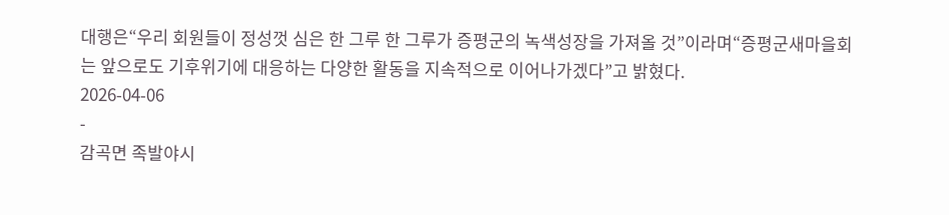대행은“우리 회원들이 정성껏 심은 한 그루 한 그루가 증평군의 녹색성장을 가져올 것”이라며“증평군새마을회는 앞으로도 기후위기에 대응하는 다양한 활동을 지속적으로 이어나가겠다”고 밝혔다.
2026-04-06
-
감곡면 족발야시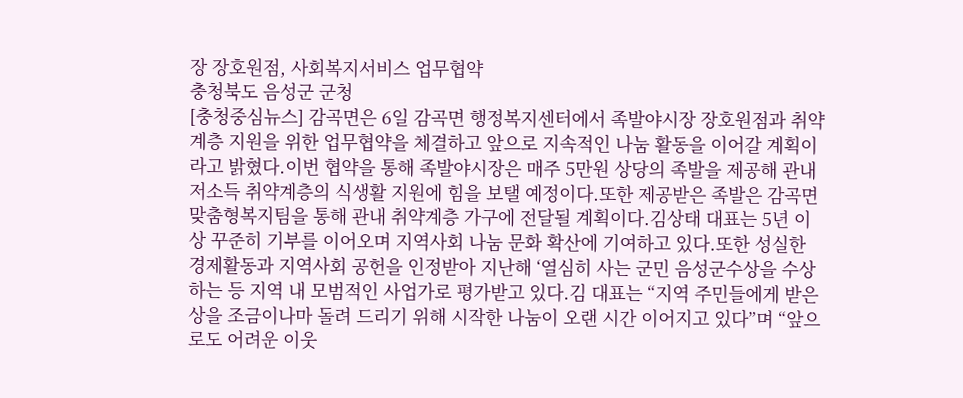장 장호원점, 사회복지서비스 업무협약
충청북도 음성군 군청
[충청중심뉴스] 감곡면은 6일 감곡면 행정복지센터에서 족발야시장 장호원점과 취약계층 지원을 위한 업무협약을 체결하고 앞으로 지속적인 나눔 활동을 이어갈 계획이라고 밝혔다.이번 협약을 통해 족발야시장은 매주 5만원 상당의 족발을 제공해 관내 저소득 취약계층의 식생활 지원에 힘을 보탤 예정이다.또한 제공받은 족발은 감곡면 맞춤형복지팀을 통해 관내 취약계층 가구에 전달될 계획이다.김상태 대표는 5년 이상 꾸준히 기부를 이어오며 지역사회 나눔 문화 확산에 기여하고 있다.또한 성실한 경제활동과 지역사회 공헌을 인정받아 지난해 ‘열심히 사는 군민 음성군수상을 수상 하는 등 지역 내 모범적인 사업가로 평가받고 있다.김 대표는 “지역 주민들에게 받은 상을 조금이나마 돌려 드리기 위해 시작한 나눔이 오랜 시간 이어지고 있다”며 “앞으로도 어려운 이웃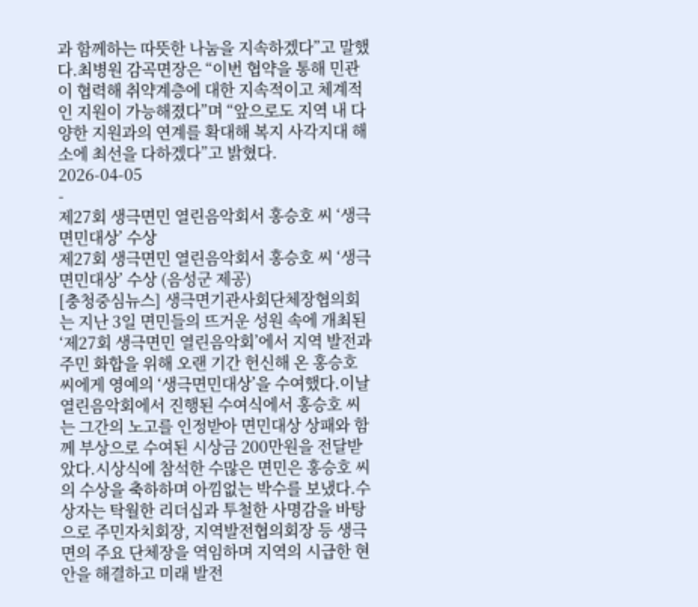과 함께하는 따뜻한 나눔을 지속하겠다”고 말했다.최병원 감곡면장은 “이번 협약을 통해 민관이 협력해 취약계층에 대한 지속적이고 체계적인 지원이 가능해졌다”며 “앞으로도 지역 내 다양한 지원과의 연계를 확대해 복지 사각지대 해소에 최선을 다하겠다”고 밝혔다.
2026-04-05
-
제27회 생극면민 열린음악회서 홍승호 씨 ‘생극면민대상’ 수상
제27회 생극면민 열린음악회서 홍승호 씨 ‘생극면민대상’ 수상 (음성군 제공)
[충청중심뉴스] 생극면기관사회단체장협의회는 지난 3일 면민들의 뜨거운 성원 속에 개최된 ‘제27회 생극면민 열린음악회’에서 지역 발전과 주민 화합을 위해 오랜 기간 헌신해 온 홍승호 씨에게 영예의 ‘생극면민대상’을 수여했다.이날 열린음악회에서 진행된 수여식에서 홍승호 씨는 그간의 노고를 인정받아 면민대상 상패와 함께 부상으로 수여된 시상금 200만원을 전달받았다.시상식에 참석한 수많은 면민은 홍승호 씨의 수상을 축하하며 아낌없는 박수를 보냈다.수상자는 탁월한 리더십과 투철한 사명감을 바탕으로 주민자치회장, 지역발전협의회장 등 생극면의 주요 단체장을 역임하며 지역의 시급한 현안을 해결하고 미래 발전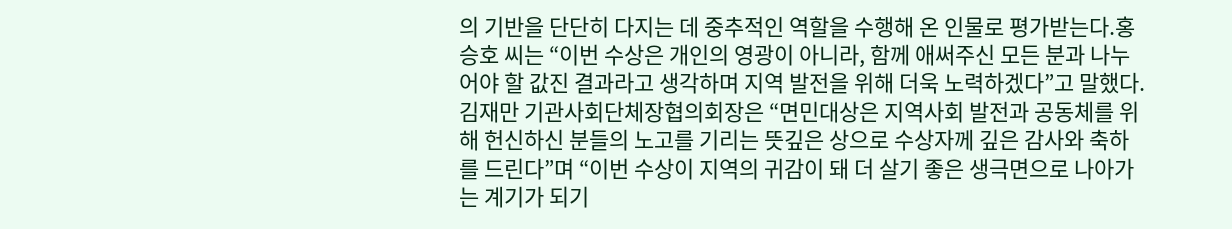의 기반을 단단히 다지는 데 중추적인 역할을 수행해 온 인물로 평가받는다.홍승호 씨는 “이번 수상은 개인의 영광이 아니라, 함께 애써주신 모든 분과 나누어야 할 값진 결과라고 생각하며 지역 발전을 위해 더욱 노력하겠다”고 말했다.김재만 기관사회단체장협의회장은 “면민대상은 지역사회 발전과 공동체를 위해 헌신하신 분들의 노고를 기리는 뜻깊은 상으로 수상자께 깊은 감사와 축하를 드린다”며 “이번 수상이 지역의 귀감이 돼 더 살기 좋은 생극면으로 나아가는 계기가 되기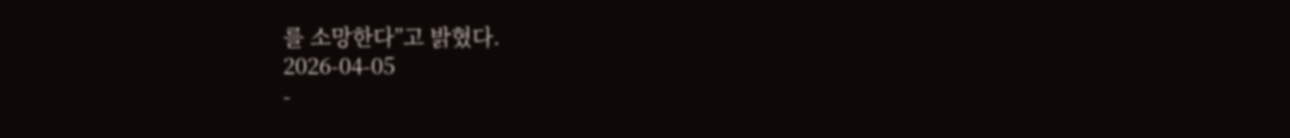를 소망한다”고 밝혔다.
2026-04-05
-